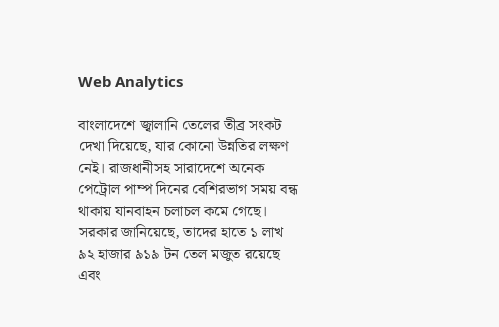Web Analytics

বাংলাদেশে জ্বালানি তেলের তীব্র সংকট দেখা দিয়েছে, যার কোনো উন্নতির লক্ষণ নেই। রাজধানীসহ সারাদেশে অনেক পেট্রোল পাম্প দিনের বেশিরভাগ সময় বন্ধ থাকায় যানবাহন চলাচল কমে গেছে। সরকার জানিয়েছে, তাদের হাতে ১ লাখ ৯২ হাজার ৯১৯ টন তেল মজুত রয়েছে এবং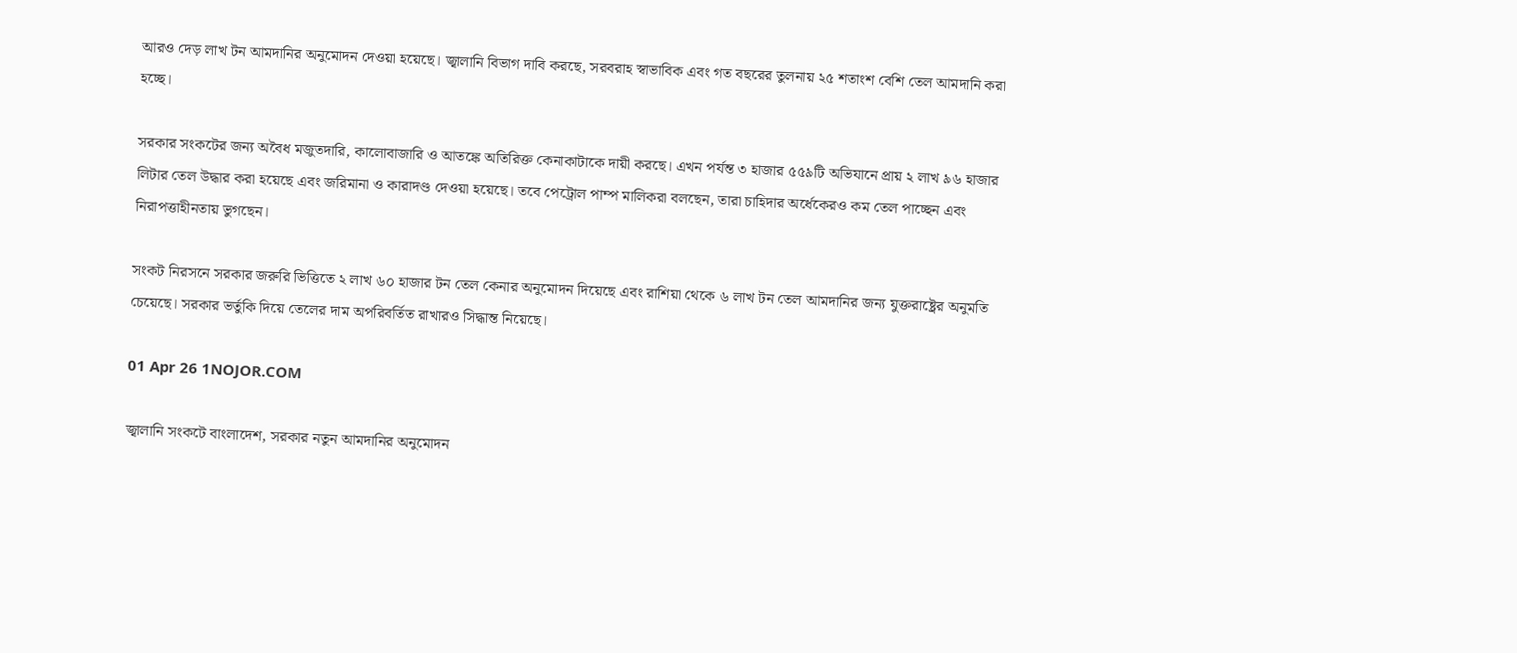আরও দেড় লাখ টন আমদানির অনুমোদন দেওয়া হয়েছে। জ্বালানি বিভাগ দাবি করছে, সরবরাহ স্বাভাবিক এবং গত বছরের তুলনায় ২৫ শতাংশ বেশি তেল আমদানি করা হচ্ছে।

সরকার সংকটের জন্য অবৈধ মজুতদারি, কালোবাজারি ও আতঙ্কে অতিরিক্ত কেনাকাটাকে দায়ী করছে। এখন পর্যন্ত ৩ হাজার ৫৫৯টি অভিযানে প্রায় ২ লাখ ৯৬ হাজার লিটার তেল উদ্ধার করা হয়েছে এবং জরিমানা ও কারাদণ্ড দেওয়া হয়েছে। তবে পেট্রোল পাম্প মালিকরা বলছেন, তারা চাহিদার অর্ধেকেরও কম তেল পাচ্ছেন এবং নিরাপত্তাহীনতায় ভুগছেন।

সংকট নিরসনে সরকার জরুরি ভিত্তিতে ২ লাখ ৬০ হাজার টন তেল কেনার অনুমোদন দিয়েছে এবং রাশিয়া থেকে ৬ লাখ টন তেল আমদানির জন্য যুক্তরাষ্ট্রের অনুমতি চেয়েছে। সরকার ভর্তুকি দিয়ে তেলের দাম অপরিবর্তিত রাখারও সিদ্ধান্ত নিয়েছে।

01 Apr 26 1NOJOR.COM

জ্বালানি সংকটে বাংলাদেশ, সরকার নতুন আমদানির অনুমোদন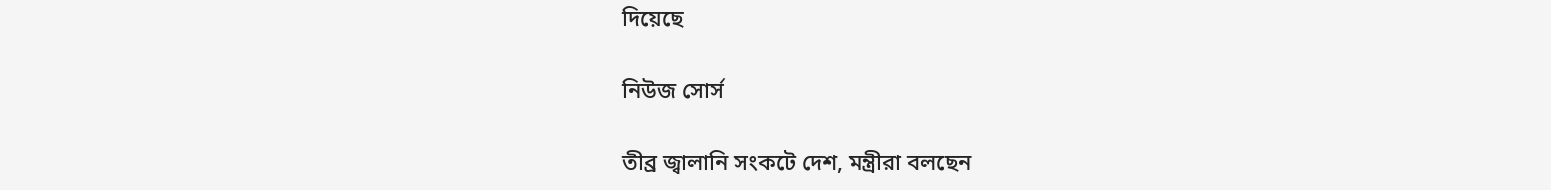দিয়েছে

নিউজ সোর্স

তীব্র জ্বালানি সংকটে দেশ, মন্ত্রীরা বলছেন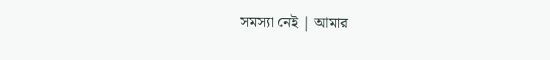সমস্যা নেই | আমার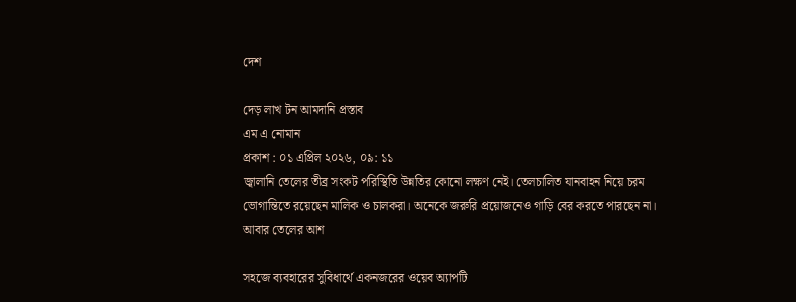দেশ

দেড় লাখ টন আমদানি প্রস্তাব
এম এ নোমান
প্রকাশ : ০১ এপ্রিল ২০২৬, ০৯: ১১
জ্বালানি তেলের তীব্র সংকট পরিস্থিতি উন্নতির কোনো লক্ষণ নেই। তেলচালিত যানবাহন নিয়ে চরম ভোগান্তিতে রয়েছেন মালিক ও চালকরা। অনেকে জরুরি প্রয়োজনেও গাড়ি বের করতে পারছেন না। আবার তেলের আশ

সহজে ব্যবহারের সুবিধার্থে একনজরের ওয়েব অ্যাপটি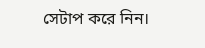সেটাপ করে নিন।